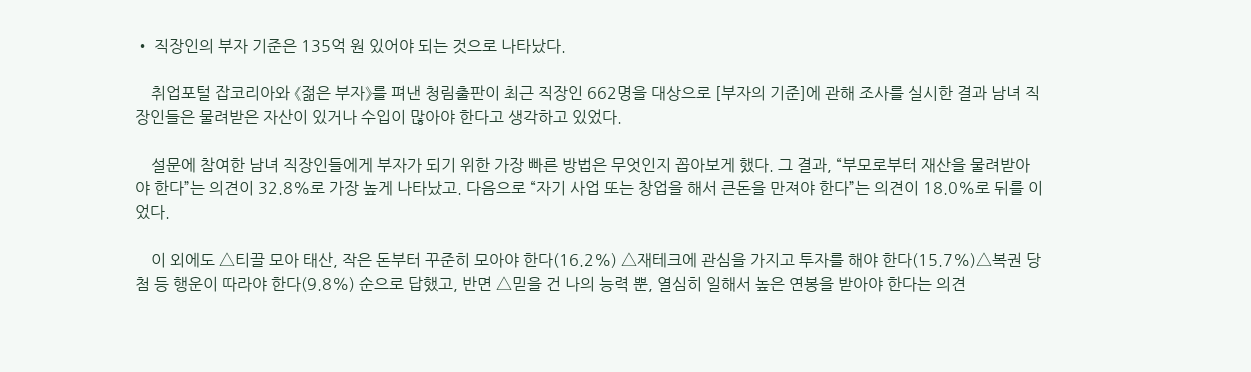• 직장인의 부자 기준은 135억 원 있어야 되는 것으로 나타났다.

    취업포털 잡코리아와 《젊은 부자》를 펴낸 청림출판이 최근 직장인 662명을 대상으로 [부자의 기준]에 관해 조사를 실시한 결과 남녀 직장인들은 물려받은 자산이 있거나 수입이 많아야 한다고 생각하고 있었다.

    설문에 참여한 남녀 직장인들에게 부자가 되기 위한 가장 빠른 방법은 무엇인지 꼽아보게 했다. 그 결과, “부모로부터 재산을 물려받아야 한다”는 의견이 32.8%로 가장 높게 나타났고. 다음으로 “자기 사업 또는 창업을 해서 큰돈을 만져야 한다”는 의견이 18.0%로 뒤를 이었다.

    이 외에도 △티끌 모아 태산, 작은 돈부터 꾸준히 모아야 한다(16.2%) △재테크에 관심을 가지고 투자를 해야 한다(15.7%)△복권 당첨 등 행운이 따라야 한다(9.8%) 순으로 답했고, 반면 △믿을 건 나의 능력 뿐, 열심히 일해서 높은 연봉을 받아야 한다는 의견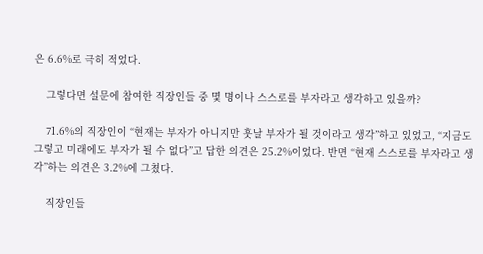은 6.6%로 극히 적었다.

    그렇다면 설문에 참여한 직장인들 중 몇 명이나 스스로를 부자라고 생각하고 있을까?

    71.6%의 직장인이 “현재는 부자가 아니지만 훗날 부자가 될 것이라고 생각”하고 있었고, “지금도 그렇고 미래에도 부자가 될 수 없다”고 답한 의견은 25.2%이었다. 반면 “현재 스스로를 부자라고 생각”하는 의견은 3.2%에 그쳤다.

    직장인들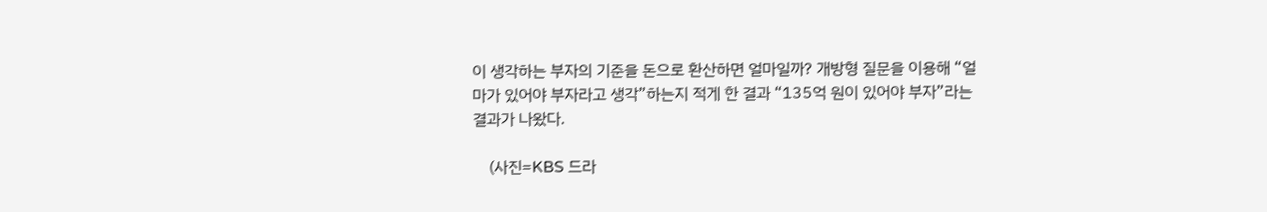이 생각하는 부자의 기준을 돈으로 환산하면 얼마일까? 개방형 질문을 이용해 “얼마가 있어야 부자라고 생각”하는지 적게 한 결과 “135억 원이 있어야 부자”라는 결과가 나왔다.

    (사진=KBS 드라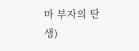마 부자의 탄생)